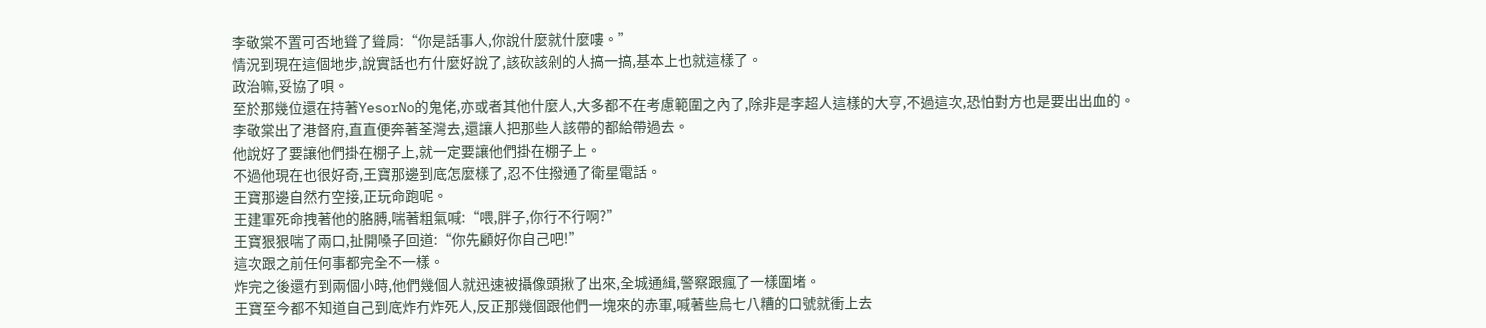李敬棠不置可否地聳了聳肩:“你是話事人,你說什麼就什麼嘍。”
情況到現在這個地步,說實話也冇什麼好說了,該砍該剁的人搞一搞,基本上也就這樣了。
政治嘛,妥協了唄。
至於那幾位還在持著YesorNo的鬼佬,亦或者其他什麼人,大多都不在考慮範圍之內了,除非是李超人這樣的大亨,不過這次,恐怕對方也是要出出血的。
李敬棠出了港督府,直直便奔著荃灣去,還讓人把那些人該帶的都給帶過去。
他說好了要讓他們掛在棚子上,就一定要讓他們掛在棚子上。
不過他現在也很好奇,王寶那邊到底怎麼樣了,忍不住撥通了衛星電話。
王寶那邊自然冇空接,正玩命跑呢。
王建軍死命拽著他的胳膊,喘著粗氣喊:“喂,胖子,你行不行啊?”
王寶狠狠喘了兩口,扯開嗓子回道:“你先顧好你自己吧!”
這次跟之前任何事都完全不一樣。
炸完之後還冇到兩個小時,他們幾個人就迅速被攝像頭揪了出來,全城通緝,警察跟瘋了一樣圍堵。
王寶至今都不知道自己到底炸冇炸死人,反正那幾個跟他們一塊來的赤軍,喊著些烏七八糟的口號就衝上去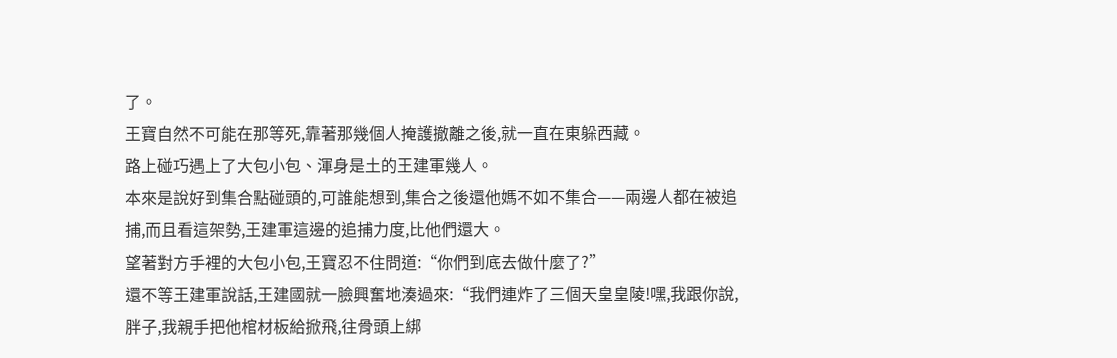了。
王寶自然不可能在那等死,靠著那幾個人掩護撤離之後,就一直在東躲西藏。
路上碰巧遇上了大包小包、渾身是土的王建軍幾人。
本來是說好到集合點碰頭的,可誰能想到,集合之後還他媽不如不集合——兩邊人都在被追捕,而且看這架勢,王建軍這邊的追捕力度,比他們還大。
望著對方手裡的大包小包,王寶忍不住問道:“你們到底去做什麼了?”
還不等王建軍說話,王建國就一臉興奮地湊過來:“我們連炸了三個天皇皇陵!嘿,我跟你說,胖子,我親手把他棺材板給掀飛,往骨頭上綁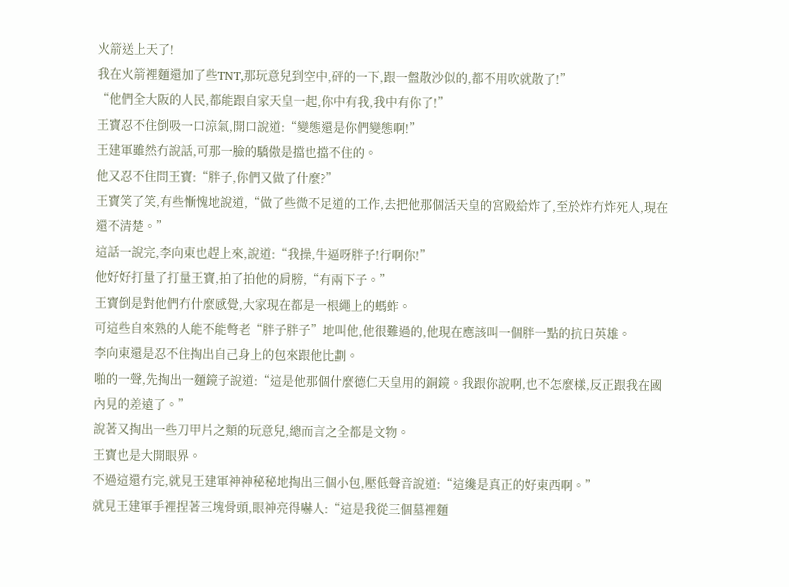火箭送上天了!
我在火箭裡麵還加了些TNT,那玩意兒到空中,砰的一下,跟一盤散沙似的,都不用吹就散了!”
“他們全大阪的人民,都能跟自家天皇一起,你中有我,我中有你了!”
王寶忍不住倒吸一口涼氣,開口說道:“變態還是你們變態啊!”
王建軍雖然冇說話,可那一臉的驕傲是擋也擋不住的。
他又忍不住問王寶:“胖子,你們又做了什麼?”
王寶笑了笑,有些慚愧地說道,“做了些微不足道的工作,去把他那個活天皇的宮殿給炸了,至於炸冇炸死人,現在還不清楚。”
這話一說完,李向東也趕上來,說道:“我操,牛逼呀胖子!行啊你!”
他好好打量了打量王寶,拍了拍他的肩膀,“有兩下子。”
王寶倒是對他們冇什麼感覺,大家現在都是一根繩上的螞蚱。
可這些自來熟的人能不能彆老“胖子胖子”地叫他,他很難過的,他現在應該叫一個胖一點的抗日英雄。
李向東還是忍不住掏出自己身上的包來跟他比劃。
啪的一聲,先掏出一麵鏡子說道:“這是他那個什麼德仁天皇用的銅鏡。我跟你說啊,也不怎麼樣,反正跟我在國內見的差遠了。”
說著又掏出一些刀甲片之類的玩意兒,總而言之全都是文物。
王寶也是大開眼界。
不過這還冇完,就見王建軍神神秘秘地掏出三個小包,壓低聲音說道:“這纔是真正的好東西啊。”
就見王建軍手裡捏著三塊骨頭,眼神亮得嚇人:“這是我從三個墓裡麵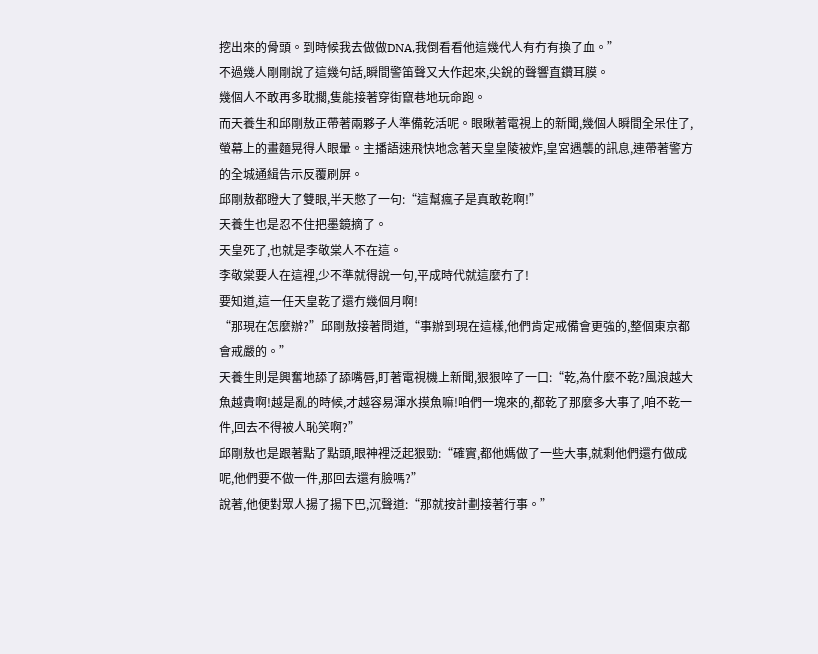挖出來的骨頭。到時候我去做做DNA,我倒看看他這幾代人有冇有換了血。”
不過幾人剛剛說了這幾句話,瞬間警笛聲又大作起來,尖銳的聲響直鑽耳膜。
幾個人不敢再多耽擱,隻能接著穿街竄巷地玩命跑。
而天養生和邱剛敖正帶著兩夥子人準備乾活呢。眼瞅著電視上的新聞,幾個人瞬間全呆住了,螢幕上的畫麵晃得人眼暈。主播語速飛快地念著天皇皇陵被炸,皇宮遇襲的訊息,連帶著警方的全城通緝告示反覆刷屏。
邱剛敖都瞪大了雙眼,半天憋了一句:“這幫瘋子是真敢乾啊!”
天養生也是忍不住把墨鏡摘了。
天皇死了,也就是李敬棠人不在這。
李敬棠要人在這裡,少不準就得說一句,平成時代就這麼冇了!
要知道,這一任天皇乾了還冇幾個月啊!
“那現在怎麼辦?”邱剛敖接著問道,“事辦到現在這樣,他們肯定戒備會更強的,整個東京都會戒嚴的。”
天養生則是興奮地舔了舔嘴唇,盯著電視機上新聞,狠狠啐了一口:“乾,為什麼不乾?風浪越大魚越貴啊!越是亂的時候,才越容易渾水摸魚嘛!咱們一塊來的,都乾了那麼多大事了,咱不乾一件,回去不得被人恥笑啊?”
邱剛敖也是跟著點了點頭,眼神裡泛起狠勁:“確實,都他媽做了一些大事,就剩他們還冇做成呢,他們要不做一件,那回去還有臉嗎?”
說著,他便對眾人揚了揚下巴,沉聲道:“那就按計劃接著行事。”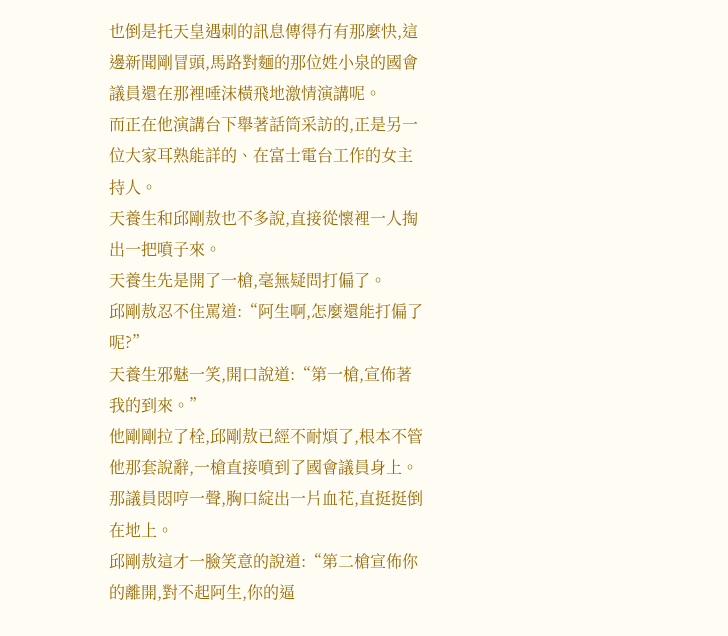也倒是托天皇遇刺的訊息傳得冇有那麼快,這邊新聞剛冒頭,馬路對麵的那位姓小泉的國會議員還在那裡唾沫橫飛地激情演講呢。
而正在他演講台下舉著話筒采訪的,正是另一位大家耳熟能詳的、在富士電台工作的女主持人。
天養生和邱剛敖也不多說,直接從懷裡一人掏出一把噴子來。
天養生先是開了一槍,毫無疑問打偏了。
邱剛敖忍不住罵道:“阿生啊,怎麼還能打偏了呢?”
天養生邪魅一笑,開口說道:“第一槍,宣佈著我的到來。”
他剛剛拉了栓,邱剛敖已經不耐煩了,根本不管他那套說辭,一槍直接噴到了國會議員身上。
那議員悶哼一聲,胸口綻出一片血花,直挺挺倒在地上。
邱剛敖這才一臉笑意的說道:“第二槍宣佈你的離開,對不起阿生,你的逼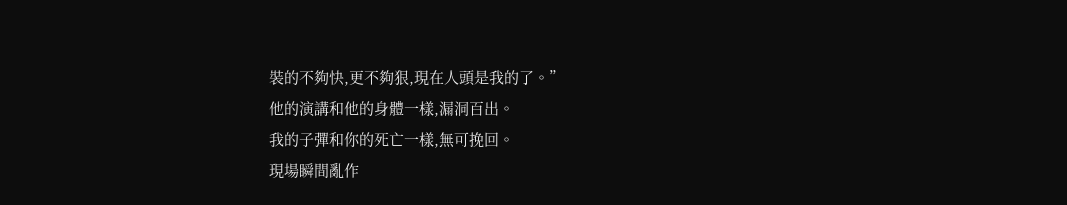裝的不夠快,更不夠狠,現在人頭是我的了。”
他的演講和他的身體一樣,漏洞百出。
我的子彈和你的死亡一樣,無可挽回。
現場瞬間亂作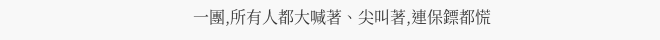一團,所有人都大喊著、尖叫著,連保鏢都慌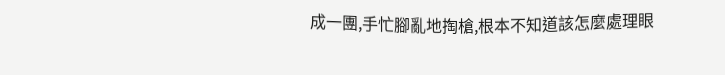成一團,手忙腳亂地掏槍,根本不知道該怎麼處理眼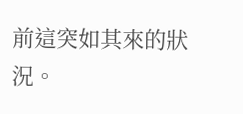前這突如其來的狀況。